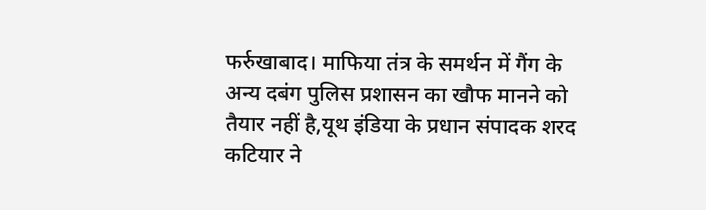फर्रुखाबाद। माफिया तंत्र के समर्थन में गैंग के अन्य दबंग पुलिस प्रशासन का खौफ मानने को तैयार नहीं है,यूथ इंडिया के प्रधान संपादक शरद कटियार ने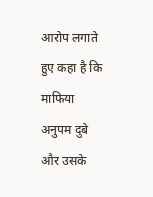आरोप लगाते हुए कहा है कि माफिया अनुपम दुबे और उसके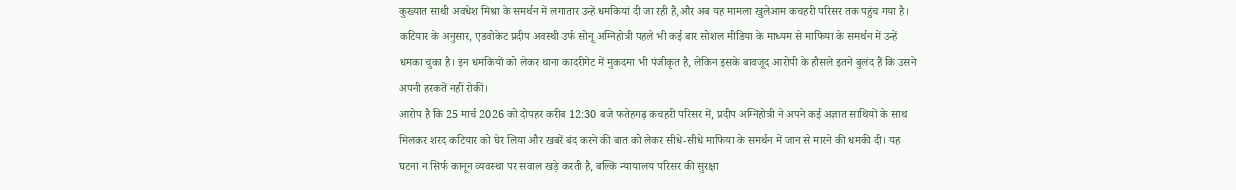कुख्यात साथी अवधेश मिश्रा के समर्थन में लगातार उन्हें धमकियां दी जा रही हैं,और अब यह मामला खुलेआम कचहरी परिसर तक पहुंच गया है।
कटियार के अनुसार, एडवोकेट प्रदीप अवस्थी उर्फ सोनू अग्निहोत्री पहले भी कई बार सोशल मीडिया के माध्यम से माफिया के समर्थन में उन्हें धमका चुका है। इन धमकियों को लेकर थाना कादरीगेट में मुकदमा भी पंजीकृत है, लेकिन इसके बावजूद आरोपी के हौसले इतने बुलंद हैं कि उसने अपनी हरकतें नहीं रोकीं।
आरोप है कि 25 मार्च 2026 को दोपहर करीब 12:30 बजे फतेहगढ़ कचहरी परिसर में, प्रदीप अग्निहोत्री ने अपने कई अज्ञात साथियों के साथ मिलकर शरद कटियार को घेर लिया और खबरें बंद करने की बात को लेकर सीधे-सीधे माफिया के समर्थन में जान से मारने की धमकी दी। यह घटना न सिर्फ कानून व्यवस्था पर सवाल खड़े करती है, बल्कि न्यायालय परिसर की सुरक्षा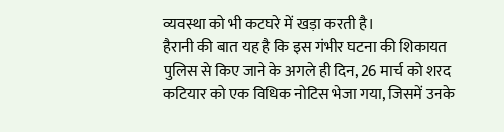व्यवस्था को भी कटघरे में खड़ा करती है।
हैरानी की बात यह है कि इस गंभीर घटना की शिकायत पुलिस से किए जाने के अगले ही दिन, 26 मार्च को शरद कटियार को एक विधिक नोटिस भेजा गया, जिसमें उनके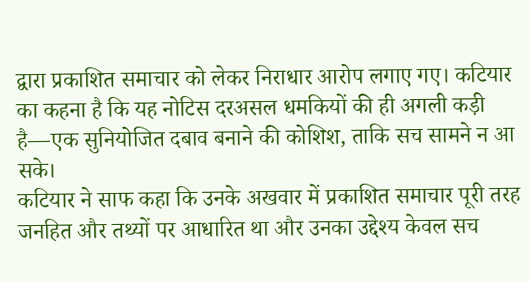द्वारा प्रकाशित समाचार को लेकर निराधार आरोप लगाए गए। कटियार का कहना है कि यह नोटिस दरअसल धमकियों की ही अगली कड़ी है—एक सुनियोजित दबाव बनाने की कोशिश, ताकि सच सामने न आ सके।
कटियार ने साफ कहा कि उनके अखवार में प्रकाशित समाचार पूरी तरह जनहित और तथ्यों पर आधारित था और उनका उद्देश्य केवल सच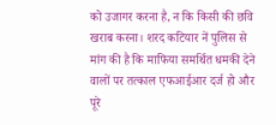को उजागर करना है, न कि किसी की छवि खराब करना। शरद कटियार नें पुलिस से मांग की है कि माफिया समर्थित धमकी देने वालों पर तत्काल एफआईआर दर्ज हो और पूरे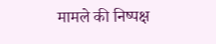मामले की निष्पक्ष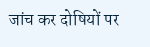जांच कर दोषियों पर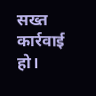सख्त कार्रवाई हो।